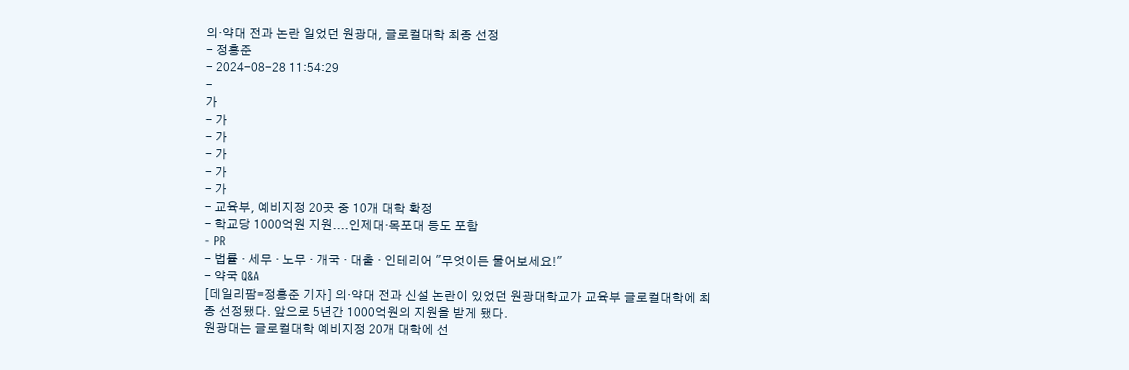의·약대 전과 논란 일었던 원광대, 글로컬대학 최종 선정
- 정흥준
- 2024-08-28 11:54:29
-
가
- 가
- 가
- 가
- 가
- 가
- 교육부, 예비지정 20곳 중 10개 대학 확정
- 학교당 1000억원 지원....인제대·목포대 등도 포함
- PR
- 법률 · 세무 · 노무 · 개국 · 대출 · 인테리어 "무엇이든 물어보세요!"
- 약국 Q&A
[데일리팜=정흥준 기자] 의·약대 전과 신설 논란이 있었던 원광대학교가 교육부 글로컬대학에 최종 선정됐다. 앞으로 5년간 1000억원의 지원을 받게 됐다.
원광대는 글로컬대학 예비지정 20개 대학에 선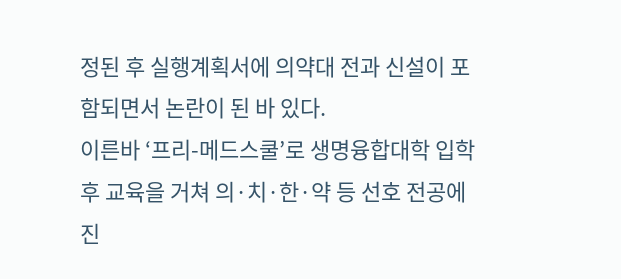정된 후 실행계획서에 의약대 전과 신설이 포함되면서 논란이 된 바 있다.
이른바 ‘프리-메드스쿨’로 생명융합대학 입학 후 교육을 거쳐 의·치·한·약 등 선호 전공에 진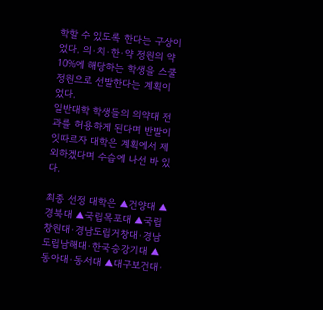학할 수 있도록 한다는 구상이었다. 의·치·한·약 정원의 약 10%에 해당하는 학생을 스쿨 정원으로 선발한다는 계획이었다.
일반대학 학생들의 의약대 전과를 허용하게 된다며 반발이 잇따르자 대학은 계획에서 제외하겠다며 수습에 나선 바 있다.

최종 선정 대학은 ▲건양대 ▲경북대 ▲국립목포대 ▲국립창원대·경남도립거창대·경남도립남해대·한국승강기대 ▲동아대·동서대 ▲대구보건대·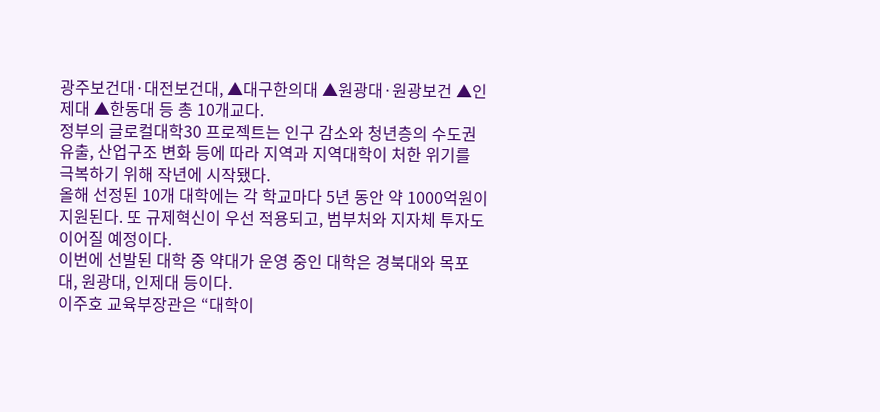광주보건대·대전보건대, ▲대구한의대 ▲원광대·원광보건 ▲인제대 ▲한동대 등 총 10개교다.
정부의 글로컬대학30 프로젝트는 인구 감소와 청년층의 수도권 유출, 산업구조 변화 등에 따라 지역과 지역대학이 처한 위기를 극복하기 위해 작년에 시작됐다.
올해 선정된 10개 대학에는 각 학교마다 5년 동안 약 1000억원이 지원된다. 또 규제혁신이 우선 적용되고, 범부처와 지자체 투자도 이어질 예정이다.
이번에 선발된 대학 중 약대가 운영 중인 대학은 경북대와 목포대, 원광대, 인제대 등이다.
이주호 교육부장관은 “대학이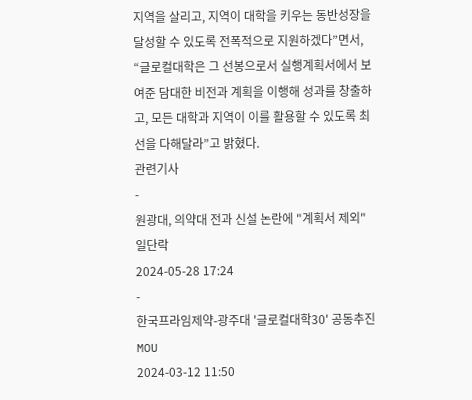지역을 살리고, 지역이 대학을 키우는 동반성장을 달성할 수 있도록 전폭적으로 지원하겠다”면서, “글로컬대학은 그 선봉으로서 실행계획서에서 보여준 담대한 비전과 계획을 이행해 성과를 창출하고, 모든 대학과 지역이 이를 활용할 수 있도록 최선을 다해달라”고 밝혔다.
관련기사
-
원광대, 의약대 전과 신설 논란에 "계획서 제외" 일단락
2024-05-28 17:24
-
한국프라임제약-광주대 '글로컬대학30' 공동추진 MOU
2024-03-12 11:50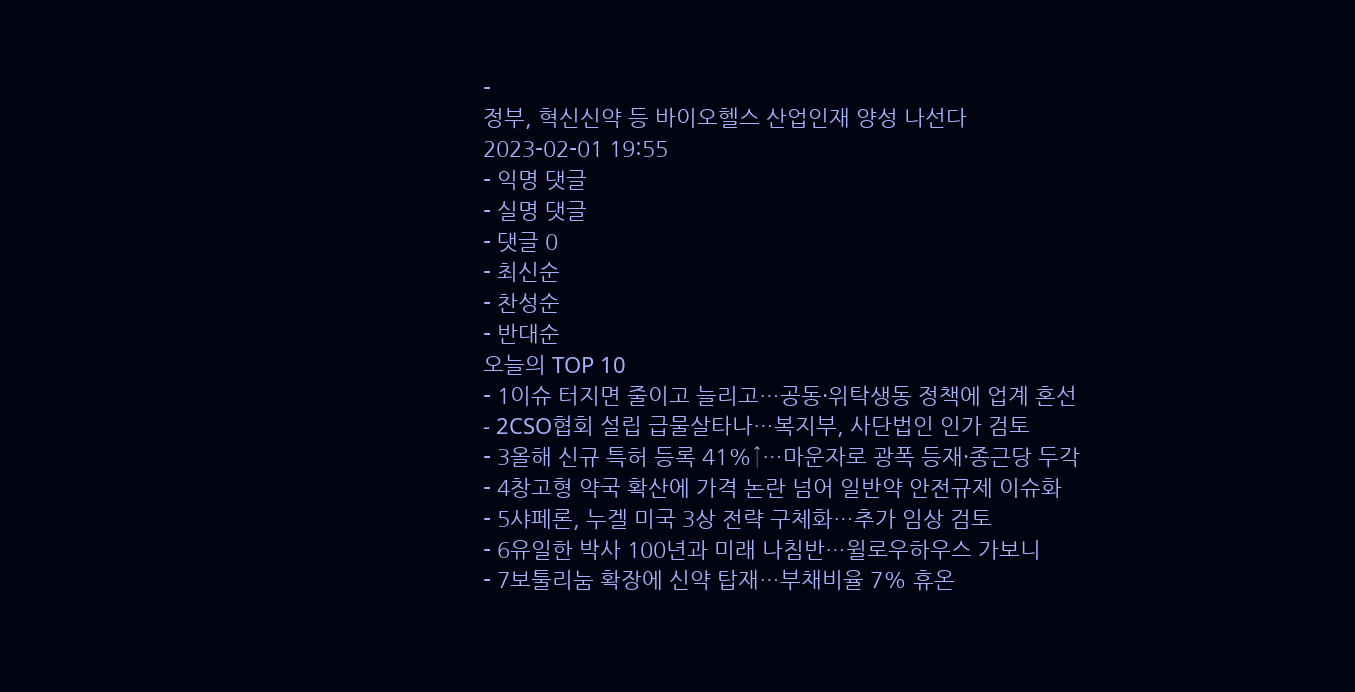-
정부, 혁신신약 등 바이오헬스 산업인재 양성 나선다
2023-02-01 19:55
- 익명 댓글
- 실명 댓글
- 댓글 0
- 최신순
- 찬성순
- 반대순
오늘의 TOP 10
- 1이슈 터지면 줄이고 늘리고…공동·위탁생동 정책에 업계 혼선
- 2CSO협회 설립 급물살타나…복지부, 사단법인 인가 검토
- 3올해 신규 특허 등록 41%↑…마운자로 광폭 등재·종근당 두각
- 4창고형 약국 확산에 가격 논란 넘어 일반약 안전규제 이슈화
- 5샤페론, 누겔 미국 3상 전략 구체화…추가 임상 검토
- 6유일한 박사 100년과 미래 나침반…윌로우하우스 가보니
- 7보툴리눔 확장에 신약 탑재…부채비율 7% 휴온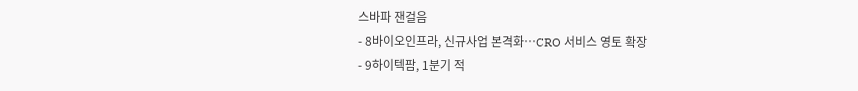스바파 잰걸음
- 8바이오인프라, 신규사업 본격화…CRO 서비스 영토 확장
- 9하이텍팜, 1분기 적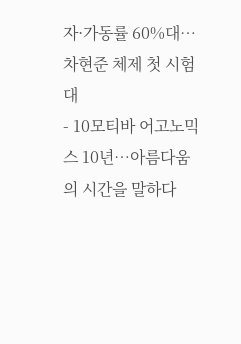자·가동률 60%대…차현준 체제 첫 시험대
- 10모티바 어고노믹스 10년…아름다움의 시간을 말하다